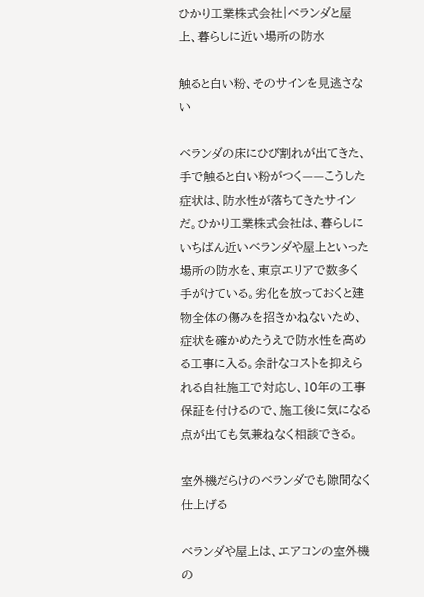ひかり工業株式会社|ベランダと屋上、暮らしに近い場所の防水

触ると白い粉、そのサインを見逃さない

ベランダの床にひび割れが出てきた、手で触ると白い粉がつく——こうした症状は、防水性が落ちてきたサインだ。ひかり工業株式会社は、暮らしにいちばん近いベランダや屋上といった場所の防水を、東京エリアで数多く手がけている。劣化を放っておくと建物全体の傷みを招きかねないため、症状を確かめたうえで防水性を高める工事に入る。余計なコストを抑えられる自社施工で対応し、10年の工事保証を付けるので、施工後に気になる点が出ても気兼ねなく相談できる。

室外機だらけのベランダでも隙間なく仕上げる

ベランダや屋上は、エアコンの室外機の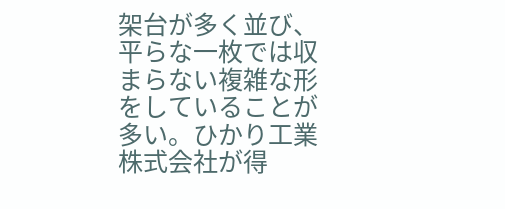架台が多く並び、平らな一枚では収まらない複雑な形をしていることが多い。ひかり工業株式会社が得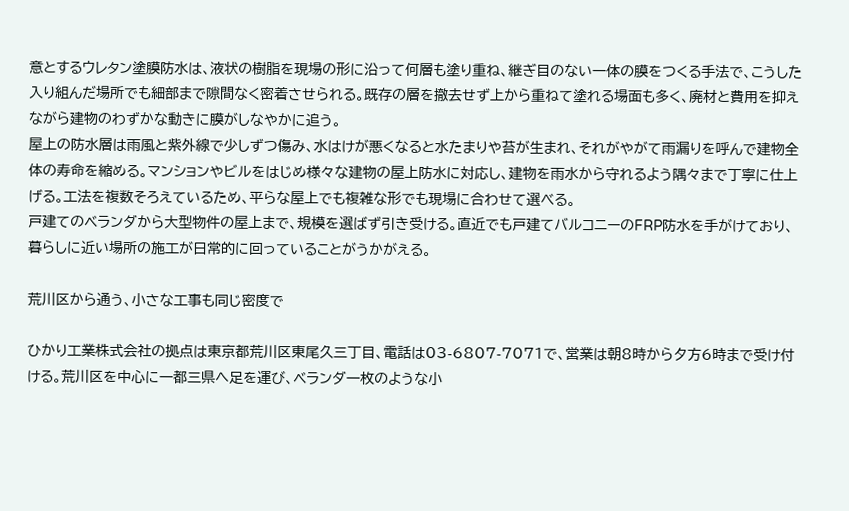意とするウレタン塗膜防水は、液状の樹脂を現場の形に沿って何層も塗り重ね、継ぎ目のない一体の膜をつくる手法で、こうした入り組んだ場所でも細部まで隙間なく密着させられる。既存の層を撤去せず上から重ねて塗れる場面も多く、廃材と費用を抑えながら建物のわずかな動きに膜がしなやかに追う。
屋上の防水層は雨風と紫外線で少しずつ傷み、水はけが悪くなると水たまりや苔が生まれ、それがやがて雨漏りを呼んで建物全体の寿命を縮める。マンションやビルをはじめ様々な建物の屋上防水に対応し、建物を雨水から守れるよう隅々まで丁寧に仕上げる。工法を複数そろえているため、平らな屋上でも複雑な形でも現場に合わせて選べる。
戸建てのベランダから大型物件の屋上まで、規模を選ばず引き受ける。直近でも戸建てバルコニーのFRP防水を手がけており、暮らしに近い場所の施工が日常的に回っていることがうかがえる。

荒川区から通う、小さな工事も同じ密度で

ひかり工業株式会社の拠点は東京都荒川区東尾久三丁目、電話は03-6807-7071で、営業は朝8時から夕方6時まで受け付ける。荒川区を中心に一都三県へ足を運び、ベランダ一枚のような小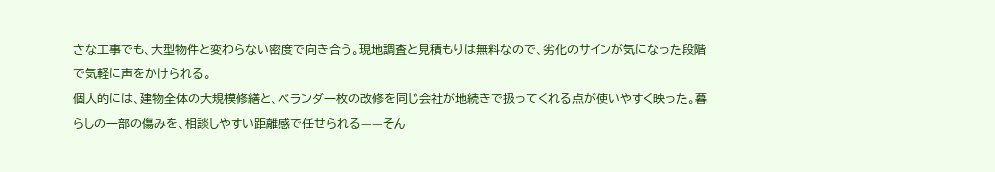さな工事でも、大型物件と変わらない密度で向き合う。現地調査と見積もりは無料なので、劣化のサインが気になった段階で気軽に声をかけられる。
個人的には、建物全体の大規模修繕と、ベランダ一枚の改修を同じ会社が地続きで扱ってくれる点が使いやすく映った。暮らしの一部の傷みを、相談しやすい距離感で任せられる——そん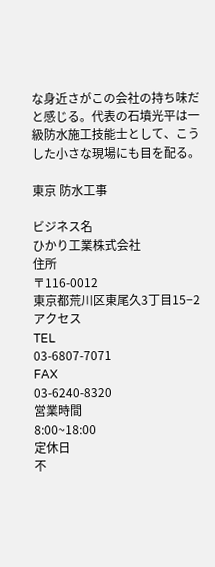な身近さがこの会社の持ち味だと感じる。代表の石墳光平は一級防水施工技能士として、こうした小さな現場にも目を配る。

東京 防水工事

ビジネス名
ひかり工業株式会社
住所
〒116-0012
東京都荒川区東尾久3丁目15−2
アクセス
TEL
03-6807-7071
FAX
03-6240-8320
営業時間
8:00~18:00
定休日
不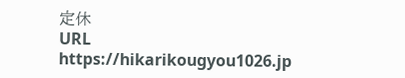定休
URL
https://hikarikougyou1026.jp